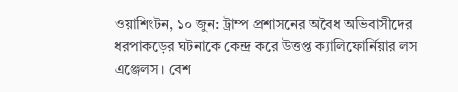ওয়াশিংটন, ১০ জুন: ট্রাম্প প্রশাসনের অবৈধ অভিবাসীদের ধরপাকড়ের ঘটনাকে কেন্দ্র করে উত্তপ্ত ক্যালিফোর্নিয়ার লস এঞ্জেলস। বেশ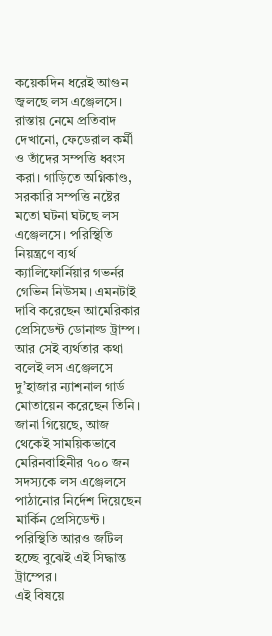কয়েকদিন ধরেই আগুন জ্বলছে লস এঞ্জেলসে। রাস্তায় নেমে প্রতিবাদ দেখানো, ফেডেরাল কর্মী ও তাঁদের সম্পত্তি ধ্বংস করা। গাড়িতে অগ্নিকাণ্ড, সরকারি সম্পত্তি নষ্টের মতো ঘটনা ঘটছে লস এঞ্জেলসে। পরিস্থিতি নিয়ন্ত্রণে ব্যর্থ ক্যালিফোর্নিয়ার গভর্নর গেভিন নিউসম। এমনটাই দাবি করেছেন আমেরিকার প্রেসিডেন্ট ডোনাল্ড ট্রাম্প। আর সেই ব্যর্থতার কথা বলেই লস এঞ্জেলসে দু’হাজার ন্যাশনাল গার্ড মোতায়েন করেছেন তিনি। জানা গিয়েছে, আজ থেকেই সাময়িকভাবে মেরিনবাহিনীর ৭০০ জন সদস্যকে লস এঞ্জেলসে পাঠানোর নির্দেশ দিয়েছেন মার্কিন প্রেসিডেন্ট। পরিস্থিতি আরও জটিল হচ্ছে বুঝেই এই সিদ্ধান্ত ট্রাম্পের।
এই বিষয়ে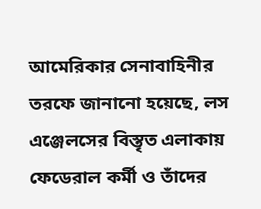আমেরিকার সেনাবাহিনীর তরফে জানানো হয়েছে, লস এঞ্জেলসের বিস্তৃত এলাকায় ফেডেরাল কর্মী ও তাঁদের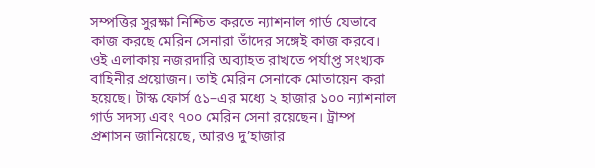সম্পত্তির সুরক্ষা নিশ্চিত করতে ন্যাশনাল গার্ড যেভাবে কাজ করছে মেরিন সেনারা তাঁদের সঙ্গেই কাজ করবে। ওই এলাকায় নজরদারি অব্যাহত রাখতে পর্যাপ্ত সংখ্যক বাহিনীর প্রয়োজন। তাই মেরিন সেনাকে মোতায়েন করা হয়েছে। টাস্ক ফোর্স ৫১–এর মধ্যে ২ হাজার ১০০ ন্যাশনাল গার্ড সদস্য এবং ৭০০ মেরিন সেনা রয়েছেন। ট্রাম্প প্রশাসন জানিয়েছে, আরও দু’হাজার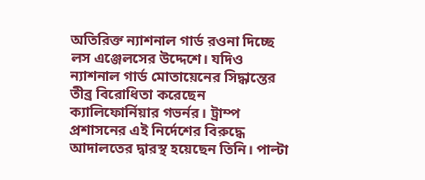অতিরিক্ত ন্যাশনাল গার্ড রওনা দিচ্ছে লস এঞ্জেলসের উদ্দেশে। যদিও ন্যাশনাল গার্ড মোতায়েনের সিদ্ধান্তের তীব্র বিরোধিতা করেছেন ক্যালিফোর্নিয়ার গভর্নর। ট্রাম্প প্রশাসনের এই নির্দেশের বিরুদ্ধে আদালতের দ্বারস্থ হয়েছেন তিনি। পাল্টা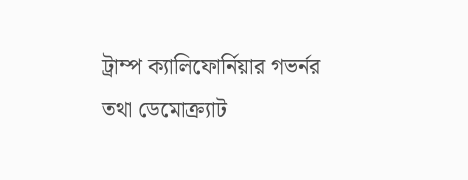ট্রাম্প ক্যালিফোর্নিয়ার গভর্নর তথা ডেমোক্র্যাট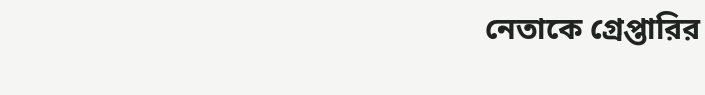নেতাকে গ্রেপ্তারির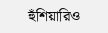হুঁশিয়ারিও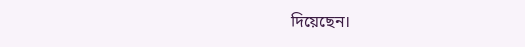দিয়েছেন।